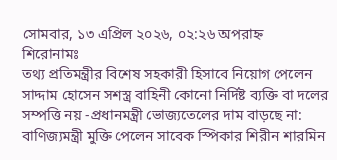সোমবার, ১৩ এপ্রিল ২০২৬, ০২:২৬ অপরাহ্ন
শিরোনামঃ
তথ্য প্রতিমন্ত্রীর বিশেষ সহকারী হিসাবে নিয়োগ পেলেন সাদ্দাম হোসেন সশস্ত্র বাহিনী কোনো নির্দিষ্ট ব্যক্তি বা দলের সম্পত্তি নয় -প্রধানমন্ত্রী ভোজ্যতেলের দাম বাড়ছে না: বাণিজ্যমন্ত্রী মুক্তি পেলেন সাবেক স্পিকার শিরীন শারমিন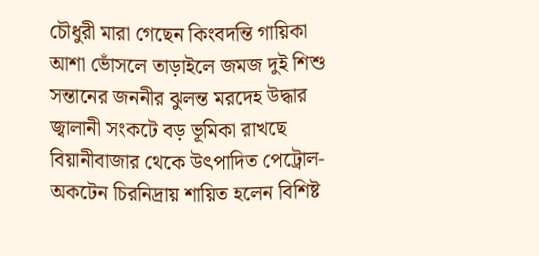চৌধুরী মারা গেছেন কিংবদন্তি গায়িকা আশা ভোঁসলে তাড়াইলে জমজ দুই শিশু সন্তানের জননীর ঝুলন্ত মরদেহ উদ্ধার জ্বালানী সংকটে বড় ভূমিকা রাখছে বিয়ানীবাজার থেকে উৎপাদিত পেট্রোল-অকটেন চিরনিদ্রায় শায়িত হলেন বিশিষ্ট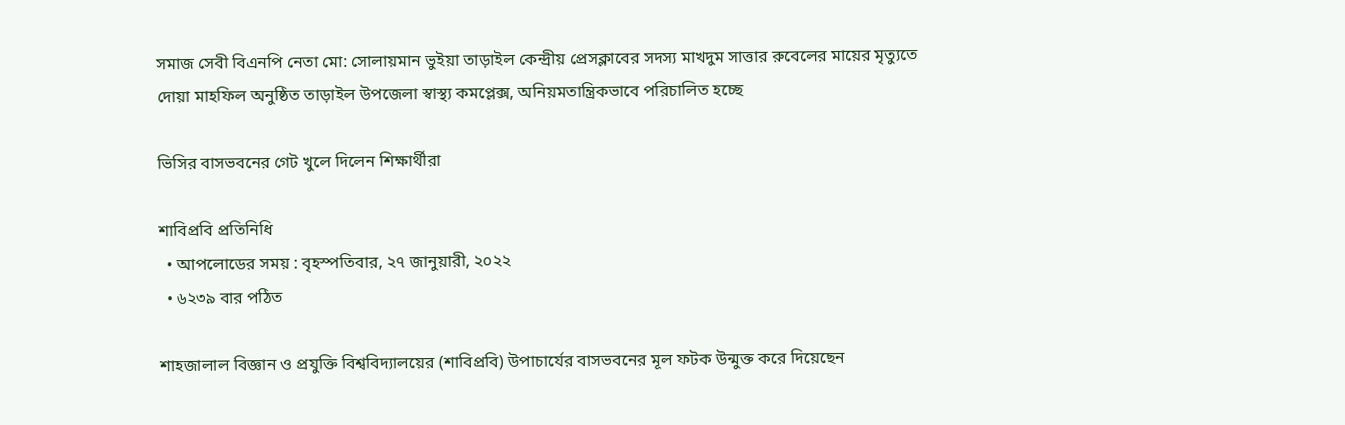সমাজ সেবী বিএনপি নেতা মো: সোলায়মান ভুইয়া তাড়াইল কেন্দ্রীয় প্রেসক্লাবের সদস্য মাখদুম সাত্তার রুবেলের মায়ের মৃত্যুতে দোয়া মাহফিল অনুষ্ঠিত তাড়াইল উপজেলা স্বাস্থ্য কমপ্লেক্স, অনিয়মতান্ত্রিকভাবে পরিচালিত হচ্ছে

ভিসির বাসভবনের গেট খুলে দিলেন শিক্ষার্থীরা

শাবিপ্রবি প্রতিনিধি
  • আপলোডের সময় : বৃহস্পতিবার, ২৭ জানুয়ারী, ২০২২
  • ৬২৩৯ বার পঠিত

শাহজালাল বিজ্ঞান ও প্রযুক্তি বিশ্ববিদ্যালয়ের (শাবিপ্রবি) উপাচার্যের বাসভবনের মূল ফটক উন্মুক্ত করে দিয়েছেন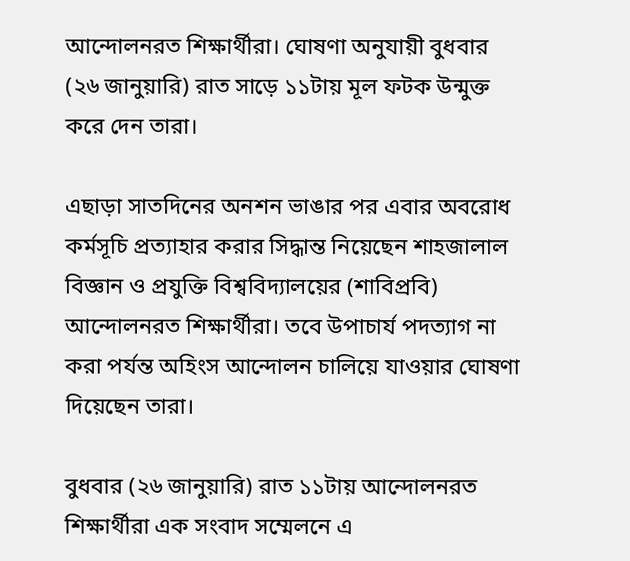আন্দোলনরত শিক্ষার্থীরা। ঘোষণা অনুযায়ী বুধবার (২৬ জানুয়ারি) রাত সাড়ে ১১টায় মূল ফটক উন্মুক্ত করে দেন তারা।

এছাড়া সাতদিনের অনশন ভাঙার পর এবার অবরোধ কর্মসূচি প্রত্যাহার করার সিদ্ধান্ত নিয়েছেন শাহজালাল বিজ্ঞান ও প্রযুক্তি বিশ্ববিদ্যালয়ের (শাবিপ্রবি) আন্দোলনরত শিক্ষার্থীরা। তবে উপাচার্য পদত্যাগ না করা পর্যন্ত অহিংস আন্দোলন চালিয়ে যাওয়ার ঘোষণা দিয়েছেন তারা।

বুধবার (২৬ জানুয়ারি) রাত ১১টায় আন্দোলনরত শিক্ষার্থীরা এক সংবাদ সম্মেলনে এ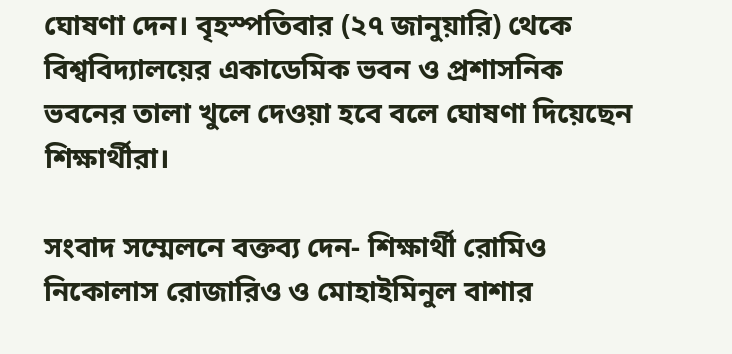ঘোষণা দেন। বৃহস্পতিবার (২৭ জানুয়ারি) থেকে বিশ্ববিদ্যালয়ের একাডেমিক ভবন ও প্রশাসনিক ভবনের তালা খুলে দেওয়া হবে বলে ঘোষণা দিয়েছেন শিক্ষার্থীরা।

সংবাদ সম্মেলনে বক্তব্য দেন- শিক্ষার্থী রোমিও নিকোলাস রোজারিও ও মোহাইমিনুল বাশার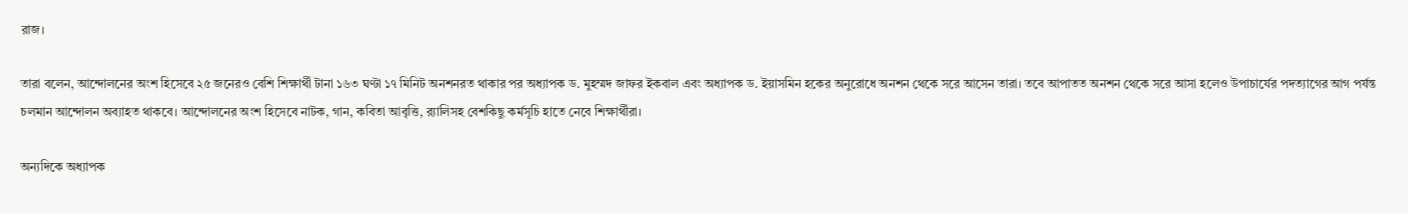রাজ।

তারা বলেন, আন্দোলনের অংশ হিসেবে ২৫ জনেরও বেশি শিক্ষার্থী টানা ১৬৩ ঘণ্টা ১৭ মিনিট অনশনরত থাকার পর অধ্যাপক ড. মুহম্মদ জাফর ইকবাল এবং অধ্যাপক ড. ইয়াসমিন হকের অনুরোধে অনশন থেকে সরে আসেন তারা। তবে আপাতত অনশন থেকে সরে আসা হলেও উপাচার্যের পদত্যাগের আগ পর্যন্ত চলমান আন্দোলন অব্যাহত থাকবে। আন্দোলনের অংশ হিসেবে নাটক, গান, কবিতা আবৃত্তি, র‌্যালিসহ বেশকিছু কর্মসূচি হাতে নেবে শিক্ষার্থীরা।

অন্যদিকে অধ্যাপক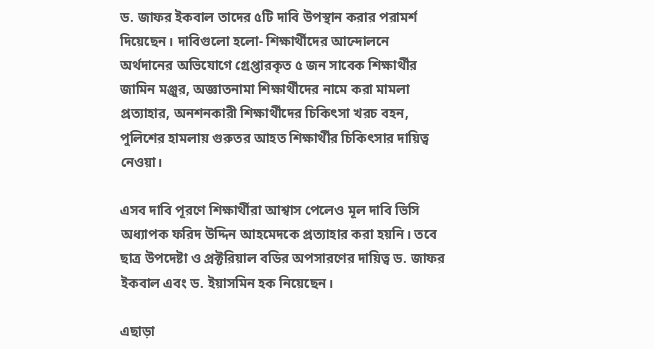ড. জাফর ইকবাল তাদের ৫টি দাবি উপস্থান করার পরামর্শ দিয়েছেন। দাবিগুলো হলো- শিক্ষার্থীদের আন্দোলনে অর্থদানের অভিযোগে গ্রেপ্তারকৃত ৫ জন সাবেক শিক্ষার্থীর জামিন মঞ্জুর, অজ্ঞাতনামা শিক্ষার্থীদের নামে করা মামলা প্রত্যাহার, অনশনকারী শিক্ষার্থীদের চিকিৎসা খরচ বহন, পুলিশের হামলায় গুরুতর আহত শিক্ষার্থীর চিকিৎসার দায়িত্ব নেওয়া।

এসব দাবি পূরণে শিক্ষার্থীরা আশ্বাস পেলেও মূল দাবি ভিসি অধ্যাপক ফরিদ উদ্দিন আহমেদকে প্রত্যাহার করা হয়নি। তবে ছাত্র উপদেষ্টা ও প্রক্টরিয়াল বডির অপসারণের দায়িত্ব ড. জাফর ইকবাল এবং ড. ইয়াসমিন হক নিয়েছেন।

এছাড়া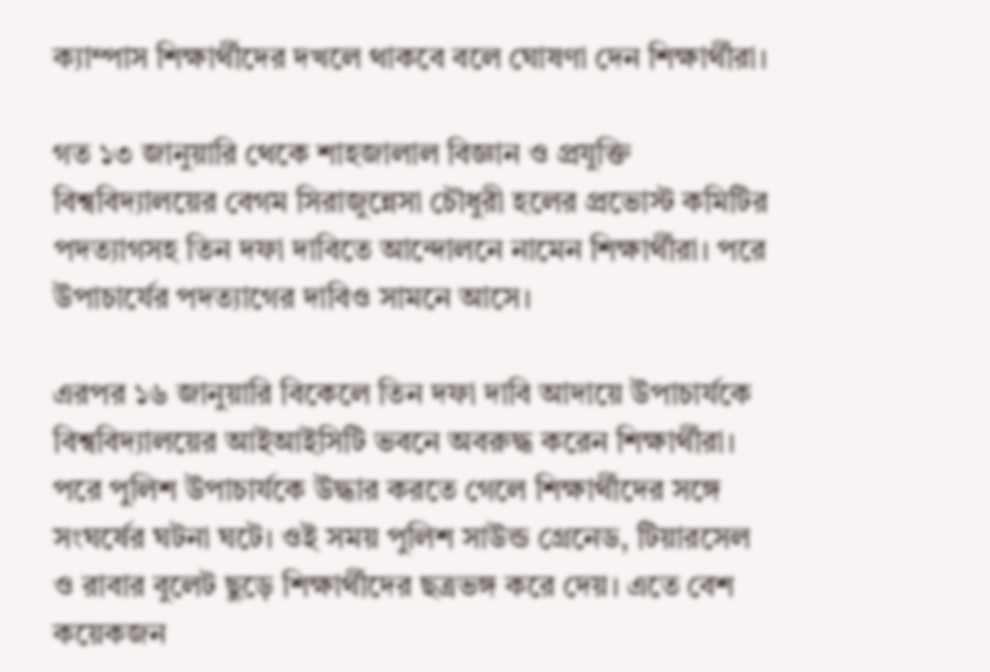ক্যাম্পাস শিক্ষার্থীদের দখলে থাকবে বলে ঘোষণা দেন শিক্ষার্থীরা।

গত ১৩ জানুয়ারি থেকে শাহজালাল বিজ্ঞান ও প্রযুক্তি বিশ্ববিদ্যালয়ের বেগম সিরাজুন্নেসা চৌধুরী হলের প্রভোস্ট কমিটির পদত্যাগসহ তিন দফা দাবিতে আন্দোলনে নামেন শিক্ষার্থীরা। পরে উপাচার্যের পদত্যাগের দাবিও সামনে আসে।

এরপর ১৬ জানুয়ারি বিকেলে তিন দফা দাবি আদায়ে উপাচার্যকে বিশ্ববিদ্যালয়ের আইআইসিটি ভবনে অবরুদ্ধ করেন শিক্ষার্থীরা। পরে পুলিশ উপাচার্যকে উদ্ধার করতে গেলে শিক্ষার্থীদের সঙ্গে সংঘর্ষের ঘটনা ঘটে। ওই সময় পুলিশ সাউন্ড গ্রেনেড, টিয়ারসেল ও রাবার বুলেট ছুড়ে শিক্ষার্থীদের ছত্রভঙ্গ করে দেয়। এতে বেশ কয়েকজন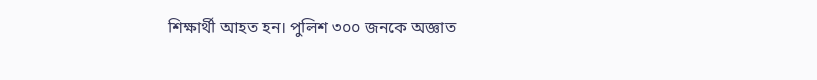শিক্ষার্থী আহত হন। পুলিশ ৩০০ জনকে অজ্ঞাত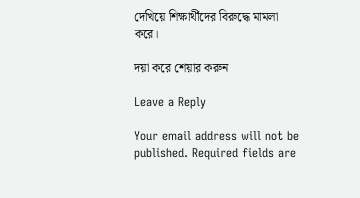দেখিয়ে শিক্ষার্থীদের বিরুদ্ধে মামলা করে।

দয়া করে শেয়ার করুন

Leave a Reply

Your email address will not be published. Required fields are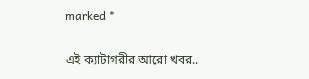marked *

এই ক্যাটাগরীর আরো খবর..